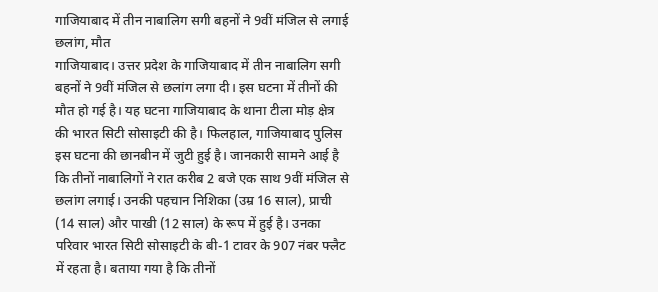गाजियाबाद में तीन नाबालिग सगी बहनों ने 9वीं मंजिल से लगाई छलांग, मौत
गाजियाबाद। उत्तर प्रदेश के गाजियाबाद में तीन नाबालिग सगी बहनों ने 9वीं मंजिल से छलांग लगा दी। इस घटना में तीनों की मौत हो गई है। यह घटना गाजियाबाद के थाना टीला मोड़ क्षेत्र की भारत सिटी सोसाइटी की है। फिलहाल, गाजियाबाद पुलिस इस घटना की छानबीन में जुटी हुई है। जानकारी सामने आई है कि तीनों नाबालिगों ने रात करीब 2 बजे एक साथ 9वीं मंजिल से छलांग लगाई। उनकी पहचान निशिका (उम्र 16 साल), प्राची (14 साल) और पाखी (12 साल) के रूप में हुई है। उनका परिवार भारत सिटी सोसाइटी के बी-1 टावर के 907 नंबर फ्लैट में रहता है। बताया गया है कि तीनों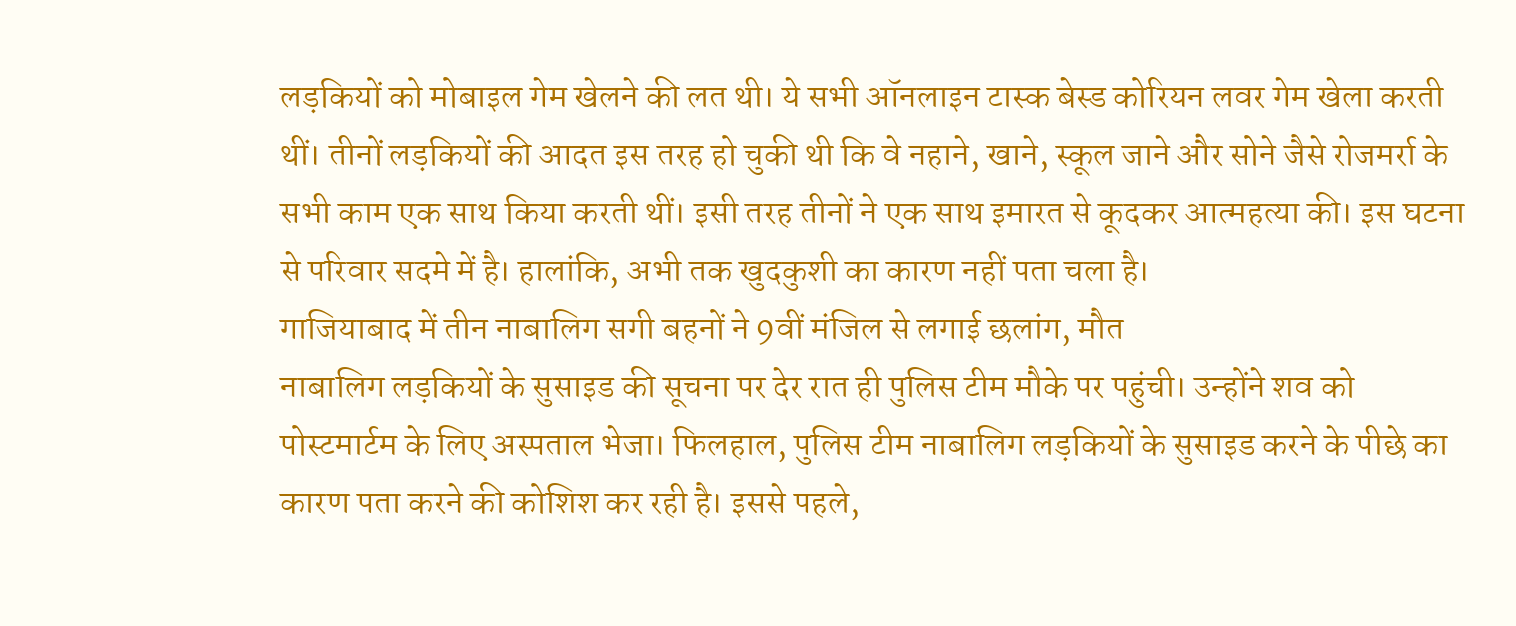लड़कियों को मोबाइल गेम खेलने की लत थी। ये सभी ऑनलाइन टास्क बेस्ड कोरियन लवर गेम खेला करती थीं। तीनों लड़कियों की आदत इस तरह हो चुकी थी कि वे नहाने, खाने, स्कूल जाने और सोने जैसे रोजमर्रा के सभी काम एक साथ किया करती थीं। इसी तरह तीनों ने एक साथ इमारत से कूदकर आत्महत्या की। इस घटना से परिवार सदमे में है। हालांकि, अभी तक खुदकुशी का कारण नहीं पता चला है।
गाजियाबाद में तीन नाबालिग सगी बहनों ने 9वीं मंजिल से लगाई छलांग, मौत
नाबालिग लड़कियों के सुसाइड की सूचना पर देर रात ही पुलिस टीम मौके पर पहुंची। उन्होंने शव को पोस्टमार्टम के लिए अस्पताल भेजा। फिलहाल, पुलिस टीम नाबालिग लड़कियों के सुसाइड करने के पीछे का कारण पता करने की कोशिश कर रही है। इससे पहले,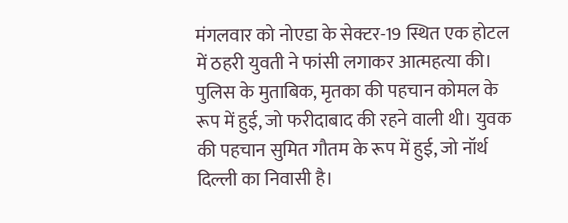मंगलवार को नोएडा के सेक्टर-19 स्थित एक होटल में ठहरी युवती ने फांसी लगाकर आत्महत्या की। पुलिस के मुताबिक, मृतका की पहचान कोमल के रूप में हुई, जो फरीदाबाद की रहने वाली थी। युवक की पहचान सुमित गौतम के रूप में हुई, जो नॉर्थ दिल्ली का निवासी है।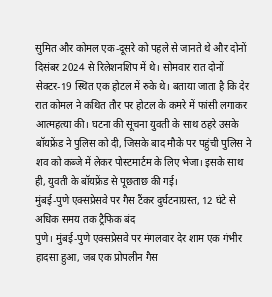सुमित और कोमल एक-दूसरे को पहले से जानते थे और दोनों दिसंबर 2024 से रिलेशनशिप में थे। सोमवार रात दोनों सेक्टर-19 स्थित एक होटल में रुके थे। बताया जाता है कि देर रात कोमल ने कथित तौर पर होटल के कमरे में फांसी लगाकर आत्महत्या की। घटना की सूचना युवती के साथ ठहरे उसके बॉयफ्रेंड ने पुलिस को दी, जिसके बाद मौके पर पहुंची पुलिस ने शव को कब्जे में लेकर पोस्टमार्टम के लिए भेजा। इसके साथ ही, युवती के बॉयफ्रेंड से पूछताछ की गई।
मुंबई-पुणे एक्सप्रेसवे पर गैस टैंकर दुर्घटनाग्रस्त, 12 घंटे से अधिक समय तक ट्रैफिक बंद
पुणे। मुंबई-पुणे एक्सप्रेसवे पर मंगलवार देर शाम एक गंभीर हादसा हुआ, जब एक प्रोपलीन गैस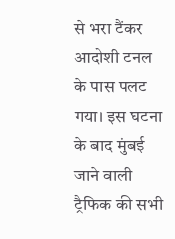से भरा टैंकर आदोशी टनल के पास पलट गया। इस घटना के बाद मुंबई जाने वाली ट्रैफिक की सभी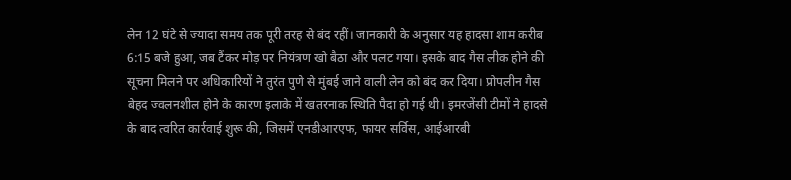लेन 12 घंटे से ज्यादा समय तक पूरी तरह से बंद रहीं। जानकारी के अनुसार यह हादसा शाम करीब 6:15 बजे हुआ, जब टैंकर मोड़ पर नियंत्रण खो बैठा और पलट गया। इसके बाद गैस लीक होने की सूचना मिलने पर अधिकारियों ने तुरंत पुणे से मुंबई जाने वाली लेन को बंद कर दिया। प्रोपलीन गैस बेहद ज्वलनशील होने के कारण इलाके में खतरनाक स्थिति पैदा हो गई थी। इमरजेंसी टीमों ने हादसे के बाद त्वरित कार्रवाई शुरू की, जिसमें एनडीआरएफ, फायर सर्विस, आईआरबी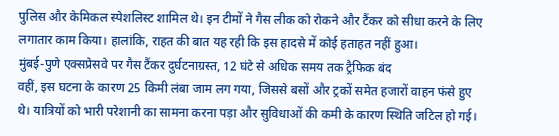पुलिस और केमिकल स्पेशलिस्ट शामिल थे। इन टीमों ने गैस लीक को रोकने और टैंकर को सीधा करने के लिए लगातार काम किया। हालांकि, राहत की बात यह रही कि इस हादसे में कोई हताहत नहीं हुआ।
मुंबई-पुणे एक्सप्रेसवे पर गैस टैंकर दुर्घटनाग्रस्त, 12 घंटे से अधिक समय तक ट्रैफिक बंद
वहीं, इस घटना के कारण 25 किमी लंबा जाम लग गया, जिससे बसों और ट्रकों समेत हजारों वाहन फंसे हुए थे। यात्रियों को भारी परेशानी का सामना करना पड़ा और सुविधाओं की कमी के कारण स्थिति जटिल हो गई।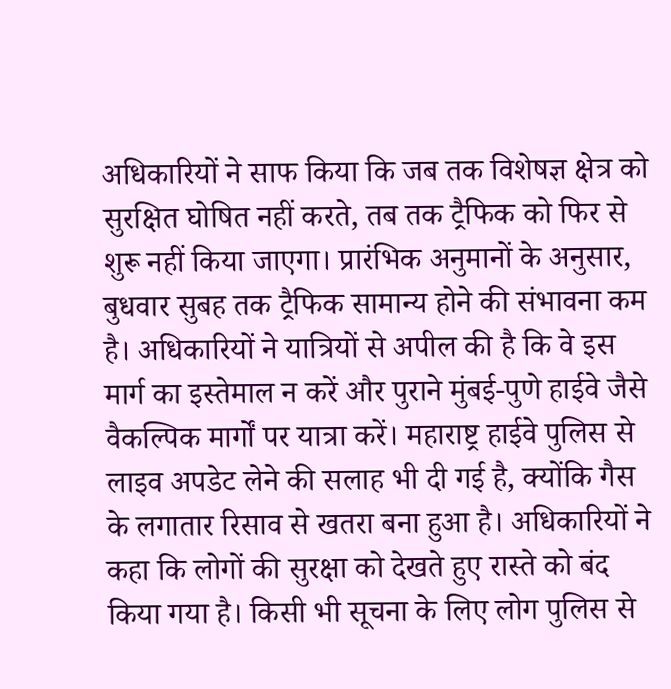अधिकारियों ने साफ किया कि जब तक विशेषज्ञ क्षेत्र को सुरक्षित घोषित नहीं करते, तब तक ट्रैफिक को फिर से शुरू नहीं किया जाएगा। प्रारंभिक अनुमानों के अनुसार, बुधवार सुबह तक ट्रैफिक सामान्य होने की संभावना कम है। अधिकारियों ने यात्रियों से अपील की है कि वे इस मार्ग का इस्तेमाल न करें और पुराने मुंबई-पुणे हाईवे जैसे वैकल्पिक मार्गों पर यात्रा करें। महाराष्ट्र हाईवे पुलिस से लाइव अपडेट लेने की सलाह भी दी गई है, क्योंकि गैस के लगातार रिसाव से खतरा बना हुआ है। अधिकारियों ने कहा कि लोगों की सुरक्षा को देखते हुए रास्ते को बंद किया गया है। किसी भी सूचना के लिए लोग पुलिस से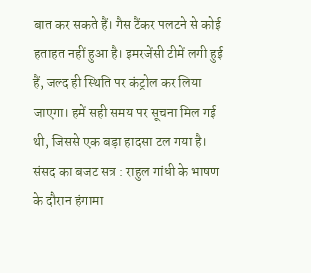बात कर सकते हैं। गैस टैंकर पलटने से कोई हताहत नहीं हुआ है। इमरजेंसी टीमें लगी हुई हैं, जल्द ही स्थिति पर कंट्रोल कर लिया जाएगा। हमें सही समय पर सूचना मिल गई थी, जिससे एक बड़ा हादसा टल गया है।
संसद का बजट सत्र : राहुल गांधी के भाषण के दौरान हंगामा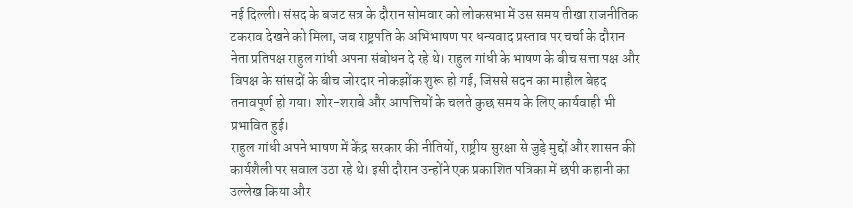नई दिल्ली। संसद के बजट सत्र के दौरान सोमवार को लोकसभा में उस समय तीखा राजनीतिक टकराव देखने को मिला, जब राष्ट्रपति के अभिभाषण पर धन्यवाद प्रस्ताव पर चर्चा के दौरान नेता प्रतिपक्ष राहुल गांधी अपना संबोधन दे रहे थे। राहुल गांधी के भाषण के बीच सत्ता पक्ष और विपक्ष के सांसदों के बीच जोरदार नोकझोंक शुरू हो गई, जिससे सदन का माहौल बेहद तनावपूर्ण हो गया। शोर-शराबे और आपत्तियों के चलते कुछ समय के लिए कार्यवाही भी प्रभावित हुई।
राहुल गांधी अपने भाषण में केंद्र सरकार की नीतियों, राष्ट्रीय सुरक्षा से जुड़े मुद्दों और शासन की कार्यशैली पर सवाल उठा रहे थे। इसी दौरान उन्होंने एक प्रकाशित पत्रिका में छपी कहानी का उल्लेख किया और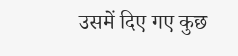उसमें दिए गए कुछ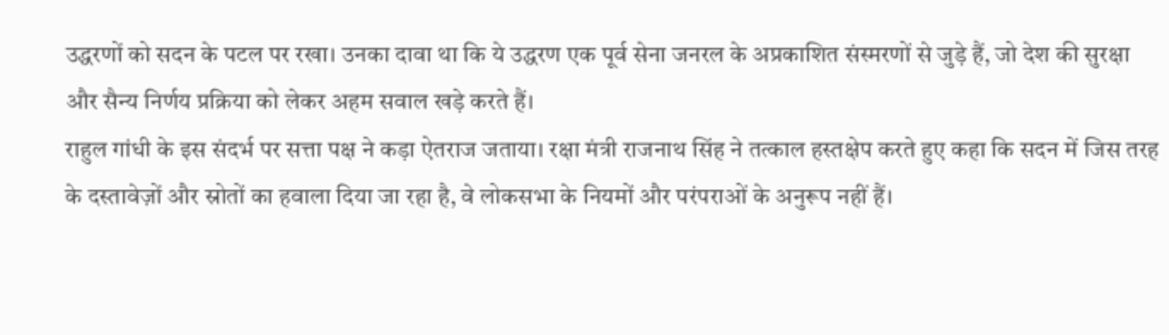उद्धरणों को सदन के पटल पर रखा। उनका दावा था कि ये उद्धरण एक पूर्व सेना जनरल के अप्रकाशित संस्मरणों से जुड़े हैं, जो देश की सुरक्षा और सैन्य निर्णय प्रक्रिया को लेकर अहम सवाल खड़े करते हैं।
राहुल गांधी के इस संदर्भ पर सत्ता पक्ष ने कड़ा ऐतराज जताया। रक्षा मंत्री राजनाथ सिंह ने तत्काल हस्तक्षेप करते हुए कहा कि सदन में जिस तरह के दस्तावेज़ों और स्रोतों का हवाला दिया जा रहा है, वे लोकसभा के नियमों और परंपराओं के अनुरूप नहीं हैं।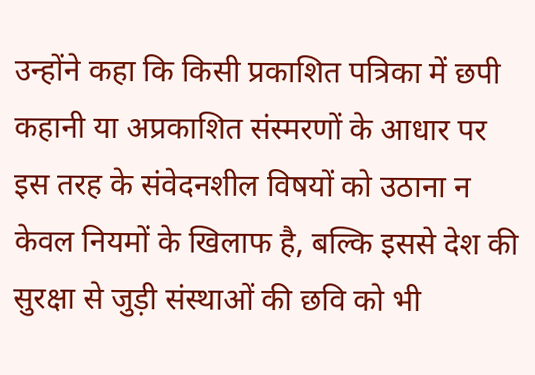उन्होंने कहा कि किसी प्रकाशित पत्रिका में छपी कहानी या अप्रकाशित संस्मरणों के आधार पर इस तरह के संवेदनशील विषयों को उठाना न केवल नियमों के खिलाफ है, बल्कि इससे देश की सुरक्षा से जुड़ी संस्थाओं की छवि को भी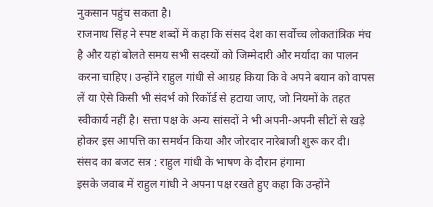नुकसान पहुंच सकता है।
राजनाथ सिंह ने स्पष्ट शब्दों में कहा कि संसद देश का सर्वोच्च लोकतांत्रिक मंच है और यहां बोलते समय सभी सदस्यों को जिम्मेदारी और मर्यादा का पालन करना चाहिए। उन्होंने राहुल गांधी से आग्रह किया कि वे अपने बयान को वापस लें या ऐसे किसी भी संदर्भ को रिकॉर्ड से हटाया जाए, जो नियमों के तहत स्वीकार्य नहीं है। सत्ता पक्ष के अन्य सांसदों ने भी अपनी-अपनी सीटों से खड़े होकर इस आपत्ति का समर्थन किया और जोरदार नारेबाजी शुरू कर दी।
संसद का बजट सत्र : राहुल गांधी के भाषण के दौरान हंगामा
इसके जवाब में राहुल गांधी ने अपना पक्ष रखते हुए कहा कि उन्होंने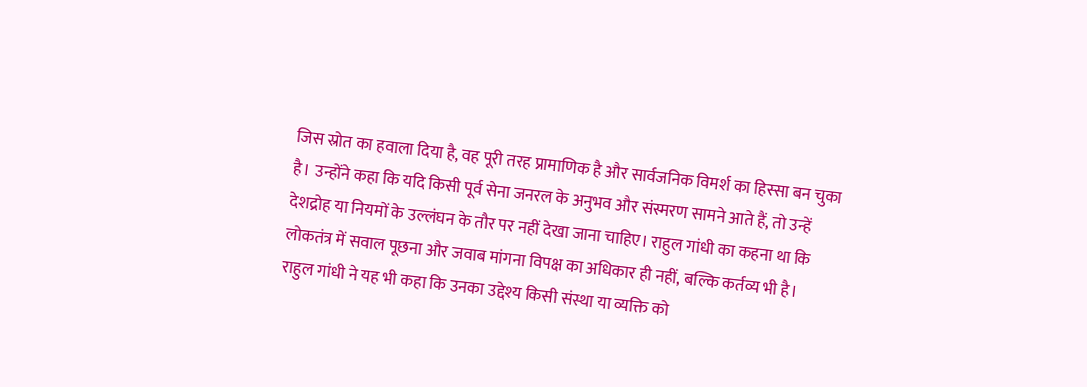जिस स्रोत का हवाला दिया है, वह पूरी तरह प्रामाणिक है और सार्वजनिक विमर्श का हिस्सा बन चुका है। उन्होंने कहा कि यदि किसी पूर्व सेना जनरल के अनुभव और संस्मरण सामने आते हैं, तो उन्हें देशद्रोह या नियमों के उल्लंघन के तौर पर नहीं देखा जाना चाहिए। राहुल गांधी का कहना था कि लोकतंत्र में सवाल पूछना और जवाब मांगना विपक्ष का अधिकार ही नहीं, बल्कि कर्तव्य भी है।
राहुल गांधी ने यह भी कहा कि उनका उद्देश्य किसी संस्था या व्यक्ति को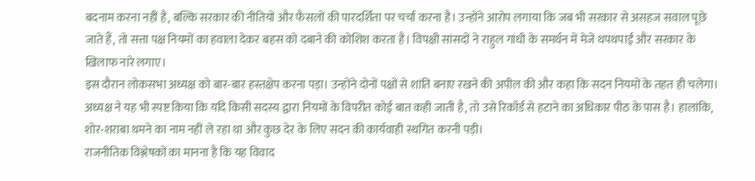बदनाम करना नहीं है, बल्कि सरकार की नीतियों और फैसलों की पारदर्शिता पर चर्चा करना है। उन्होंने आरोप लगाया कि जब भी सरकार से असहज सवाल पूछे जाते हैं, तो सत्ता पक्ष नियमों का हवाला देकर बहस को दबाने की कोशिश करता है। विपक्षी सांसदों ने राहुल गांधी के समर्थन में मेजें थपथपाईं और सरकार के खिलाफ नारे लगाए।
इस दौरान लोकसभा अध्यक्ष को बार-बार हस्तक्षेप करना पड़ा। उन्होंने दोनों पक्षों से शांति बनाए रखने की अपील की और कहा कि सदन नियमों के तहत ही चलेगा। अध्यक्ष ने यह भी स्पष्ट किया कि यदि किसी सदस्य द्वारा नियमों के विपरीत कोई बात कही जाती है, तो उसे रिकॉर्ड से हटाने का अधिकार पीठ के पास है। हालांकि, शोर-शराबा थमने का नाम नहीं ले रहा था और कुछ देर के लिए सदन की कार्यवाही स्थगित करनी पड़ी।
राजनीतिक विश्लेषकों का मानना है कि यह विवाद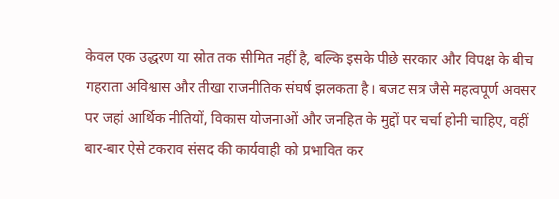केवल एक उद्धरण या स्रोत तक सीमित नहीं है, बल्कि इसके पीछे सरकार और विपक्ष के बीच गहराता अविश्वास और तीखा राजनीतिक संघर्ष झलकता है। बजट सत्र जैसे महत्वपूर्ण अवसर पर जहां आर्थिक नीतियों, विकास योजनाओं और जनहित के मुद्दों पर चर्चा होनी चाहिए, वहीं बार-बार ऐसे टकराव संसद की कार्यवाही को प्रभावित कर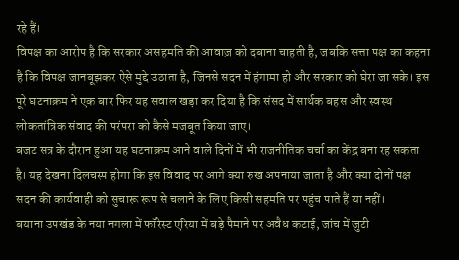रहे हैं।
विपक्ष का आरोप है कि सरकार असहमति की आवाज़ को दबाना चाहती है, जबकि सत्ता पक्ष का कहना है कि विपक्ष जानबूझकर ऐसे मुद्दे उठाता है, जिनसे सदन में हंगामा हो और सरकार को घेरा जा सके। इस पूरे घटनाक्रम ने एक बार फिर यह सवाल खड़ा कर दिया है कि संसद में सार्थक बहस और स्वस्थ लोकतांत्रिक संवाद की परंपरा को कैसे मजबूत किया जाए।
बजट सत्र के दौरान हुआ यह घटनाक्रम आने वाले दिनों में भी राजनीतिक चर्चा का केंद्र बना रह सकता है। यह देखना दिलचस्प होगा कि इस विवाद पर आगे क्या रुख अपनाया जाता है और क्या दोनों पक्ष सदन की कार्यवाही को सुचारू रूप से चलाने के लिए किसी सहमति पर पहुंच पाते हैं या नहीं।
बयाना उपखंड के नया नगला में फॉरेस्ट एरिया में बड़े पैमाने पर अवैध कटाई, जांच में जुटी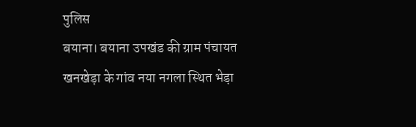पुलिस
बयाना। बयाना उपखंड की ग्राम पंचायत खनखेड़ा के गांव नया नगला स्थित भेड़ा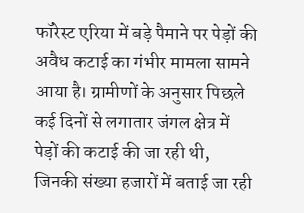फॉरेस्ट एरिया में बड़े पैमाने पर पेड़ों की अवैध कटाई का गंभीर मामला सामने आया है। ग्रामीणों के अनुसार पिछले कई दिनों से लगातार जंगल क्षेत्र में पेड़ों की कटाई की जा रही थी, जिनकी संख्या हजारों में बताई जा रही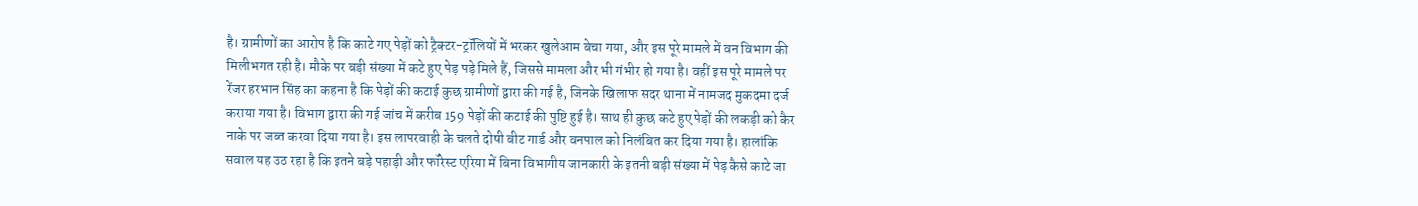है। ग्रामीणों का आरोप है कि काटे गए पेड़ों को ट्रैक्टर-ट्रॉलियों में भरकर खुलेआम बेचा गया, और इस पूरे मामले में वन विभाग की मिलीभगत रही है। मौके पर बड़ी संख्या में कटे हुए पेड़ पड़े मिले हैं, जिससे मामला और भी गंभीर हो गया है। वहीं इस पूरे मामले पर रेंजर हरभान सिंह का कहना है कि पेड़ों की कटाई कुछ ग्रामीणों द्वारा की गई है, जिनके खिलाफ सदर थाना में नामजद मुकदमा दर्ज कराया गया है। विभाग द्वारा की गई जांच में करीब 159 पेड़ों की कटाई की पुष्टि हुई है। साथ ही कुछ कटे हुए पेड़ों की लकड़ी को कैर नाके पर जब्त करवा दिया गया है। इस लापरवाही के चलते दोषी बीट गार्ड और वनपाल को निलंबित कर दिया गया है। हालांकि सवाल यह उठ रहा है कि इतने बड़े पहाड़ी और फॉरेस्ट एरिया में बिना विभागीय जानकारी के इतनी बड़ी संख्या में पेड़ कैसे काटे जा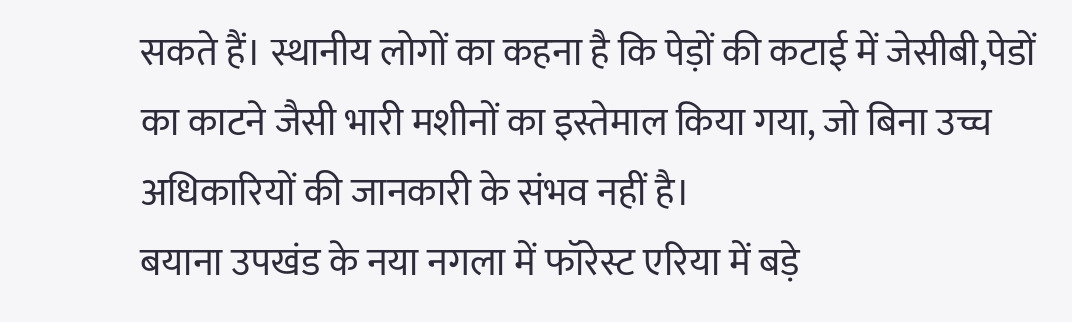सकते हैं। स्थानीय लोगों का कहना है कि पेड़ों की कटाई में जेसीबी,पेडों का काटने जैसी भारी मशीनों का इस्तेमाल किया गया, जो बिना उच्च अधिकारियों की जानकारी के संभव नहीं है।
बयाना उपखंड के नया नगला में फॉरेस्ट एरिया में बड़े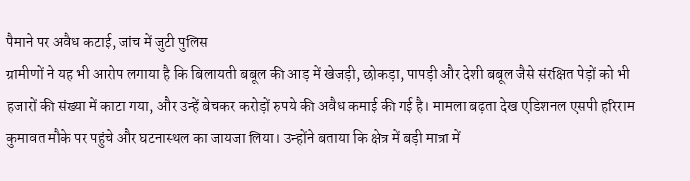पैमाने पर अवैध कटाई, जांच में जुटी पुलिस
ग्रामीणों ने यह भी आरोप लगाया है कि बिलायती बबूल की आड़ में खेजड़ी, छोकड़ा, पापड़ी और देशी बबूल जैसे संरक्षित पेड़ों को भी हजारों की संख्या में काटा गया, और उन्हें बेचकर करोड़ों रुपये की अवैध कमाई की गई है। मामला बढ़ता देख एडिशनल एसपी हरिराम कुमावत मौके पर पहुंचे और घटनास्थल का जायजा लिया। उन्होंने बताया कि क्षेत्र में बड़ी मात्रा में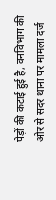पेड़ों की कटाई हुई है, वनविभाग की ओर से सदर थाना पर मामला दर्ज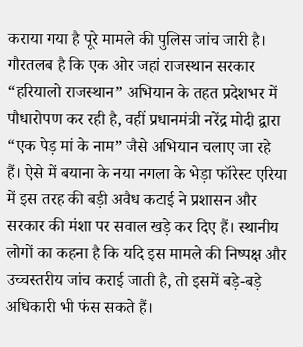कराया गया है पूरे मामले की पुलिस जांच जारी है। गौरतलब है कि एक ओर जहां राजस्थान सरकार “हरियालो राजस्थान” अभियान के तहत प्रदेशभर में पौधारोपण कर रही है, वहीं प्रधानमंत्री नरेंद्र मोदी द्वारा “एक पेड़ मां के नाम” जैसे अभियान चलाए जा रहे हैं। ऐसे में बयाना के नया नगला के भेड़ा फॉरेस्ट एरिया में इस तरह की बड़ी अवैध कटाई ने प्रशासन और सरकार की मंशा पर सवाल खड़े कर दिए हैं। स्थानीय लोगों का कहना है कि यदि इस मामले की निष्पक्ष और उच्चस्तरीय जांच कराई जाती है, तो इसमें बड़े-बड़े अधिकारी भी फंस सकते हैं।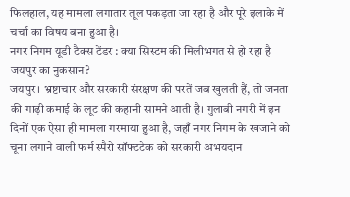फिलहाल, यह मामला लगातार तूल पकड़ता जा रहा है और पूरे इलाके में चर्चा का विषय बना हुआ है।
नगर निगम यूडी टैक्स टेंडर : क्या सिस्टम की मिलीभगत से हो रहा है जयपुर का नुकसान?
जयपुर। भ्रष्टाचार और सरकारी संरक्षण की परतें जब खुलती हैं, तो जनता की गाढ़ी कमाई के लूट की कहानी सामने आती है। गुलाबी नगरी में इन दिनों एक ऐसा ही मामला गरमाया हुआ है, जहाँ नगर निगम के खजाने को चूना लगाने वाली फर्म स्पैरो सॉफ्टटेक को सरकारी अभयदान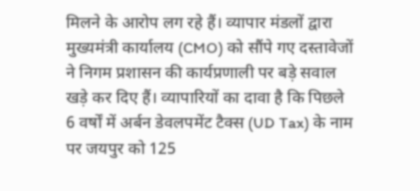मिलने के आरोप लग रहे हैं। व्यापार मंडलों द्वारा मुख्यमंत्री कार्यालय (CMO) को सौंपे गए दस्तावेजों ने निगम प्रशासन की कार्यप्रणाली पर बड़े सवाल खड़े कर दिए हैं। व्यापारियों का दावा है कि पिछले 6 वर्षों में अर्बन डेवलपमेंट टैक्स (UD Tax) के नाम पर जयपुर को 125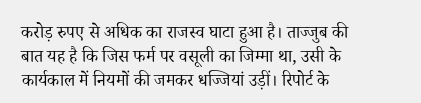करोड़ रुपए से अधिक का राजस्व घाटा हुआ है। ताज्जुब की बात यह है कि जिस फर्म पर वसूली का जिम्मा था, उसी के कार्यकाल में नियमों की जमकर धज्जियां उड़ीं। रिपोर्ट के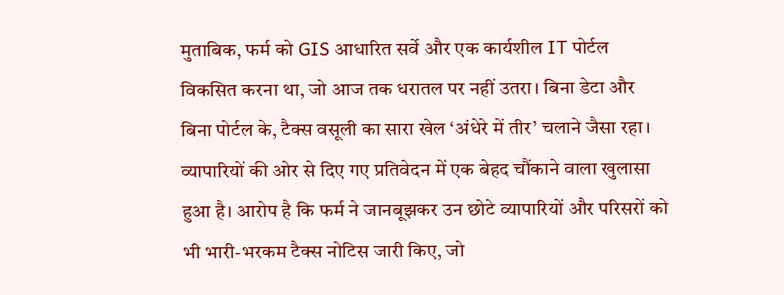मुताबिक, फर्म को GIS आधारित सर्वे और एक कार्यशील IT पोर्टल विकसित करना था, जो आज तक धरातल पर नहीं उतरा। बिना डेटा और बिना पोर्टल के, टैक्स वसूली का सारा खेल ‘अंधेरे में तीर’ चलाने जैसा रहा। व्यापारियों की ओर से दिए गए प्रतिवेदन में एक बेहद चौंकाने वाला खुलासा हुआ है। आरोप है कि फर्म ने जानबूझकर उन छोटे व्यापारियों और परिसरों को भी भारी-भरकम टैक्स नोटिस जारी किए, जो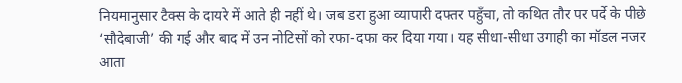नियमानुसार टैक्स के दायरे में आते ही नहीं थे। जब डरा हुआ व्यापारी दफ्तर पहुँचा, तो कथित तौर पर पर्दे के पीछे ‘सौदेबाजी’ की गई और बाद में उन नोटिसों को रफा-दफा कर दिया गया। यह सीधा-सीधा उगाही का मॉडल नजर आता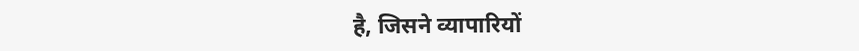है, जिसने व्यापारियों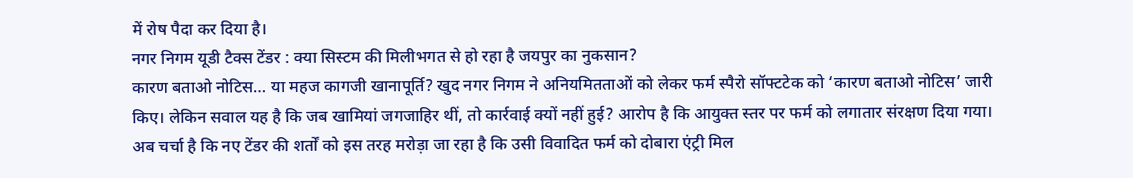में रोष पैदा कर दिया है।
नगर निगम यूडी टैक्स टेंडर : क्या सिस्टम की मिलीभगत से हो रहा है जयपुर का नुकसान?
कारण बताओ नोटिस… या महज कागजी खानापूर्ति? खुद नगर निगम ने अनियमितताओं को लेकर फर्म स्पैरो सॉफ्टटेक को ‘कारण बताओ नोटिस’ जारी किए। लेकिन सवाल यह है कि जब खामियां जगजाहिर थीं, तो कार्रवाई क्यों नहीं हुई? आरोप है कि आयुक्त स्तर पर फर्म को लगातार संरक्षण दिया गया। अब चर्चा है कि नए टेंडर की शर्तों को इस तरह मरोड़ा जा रहा है कि उसी विवादित फर्म को दोबारा एंट्री मिल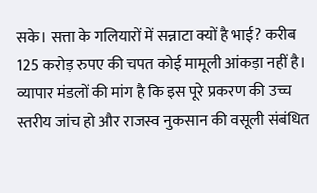सके। सत्ता के गलियारों में सन्नाटा क्यों है भाई? करीब 125 करोड़ रुपए की चपत कोई मामूली आंकड़ा नहीं है। व्यापार मंडलों की मांग है कि इस पूरे प्रकरण की उच्च स्तरीय जांच हो और राजस्व नुकसान की वसूली संबंधित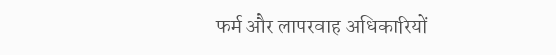फर्म और लापरवाह अधिकारियों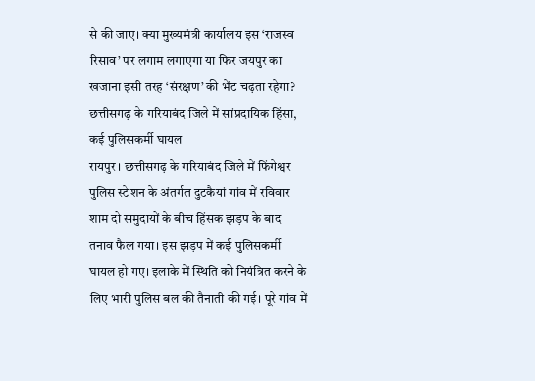से की जाए। क्या मुख्यमंत्री कार्यालय इस ‘राजस्व रिसाव’ पर लगाम लगाएगा या फिर जयपुर का खजाना इसी तरह ‘संरक्षण’ की भेंट चढ़ता रहेगा?
छत्तीसगढ़ के गरियाबंद जिले में सांप्रदायिक हिंसा, कई पुलिसकर्मी घायल
रायपुर । छत्तीसगढ़ के गरियाबंद जिले में फिंगेश्वर पुलिस स्टेशन के अंतर्गत दुटकैयां गांव में रविवार शाम दो समुदायों के बीच हिंसक झड़प के बाद तनाव फैल गया। इस झड़प में कई पुलिसकर्मी घायल हो गए। इलाके में स्थिति को नियंत्रित करने के लिए भारी पुलिस बल की तैनाती की गई। पूरे गांव में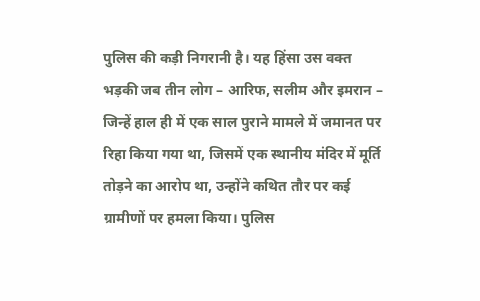पुलिस की कड़ी निगरानी है। यह हिंसा उस वक्त भड़की जब तीन लोग – आरिफ, सलीम और इमरान – जिन्हें हाल ही में एक साल पुराने मामले में जमानत पर रिहा किया गया था, जिसमें एक स्थानीय मंदिर में मूर्ति तोड़ने का आरोप था, उन्होंने कथित तौर पर कई ग्रामीणों पर हमला किया। पुलिस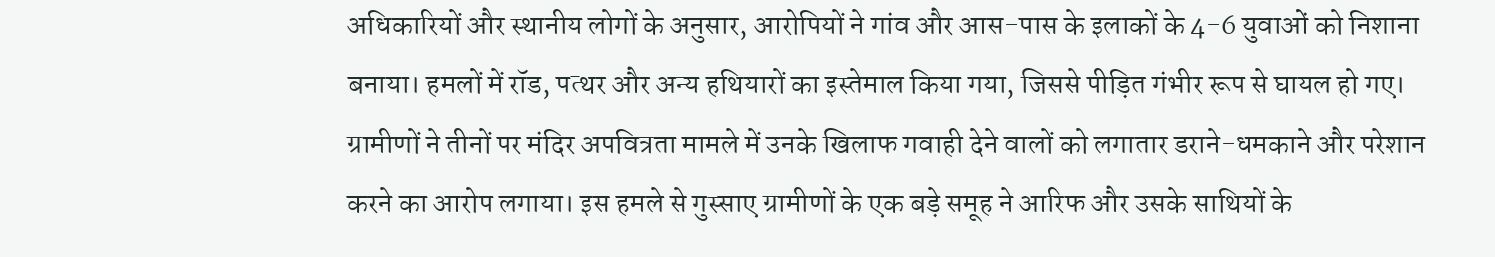अधिकारियों और स्थानीय लोगों के अनुसार, आरोपियों ने गांव और आस-पास के इलाकों के 4-6 युवाओं को निशाना बनाया। हमलों में रॉड, पत्थर और अन्य हथियारों का इस्तेमाल किया गया, जिससे पीड़ित गंभीर रूप से घायल हो गए। ग्रामीणों ने तीनों पर मंदिर अपवित्रता मामले में उनके खिलाफ गवाही देने वालों को लगातार डराने-धमकाने और परेशान करने का आरोप लगाया। इस हमले से गुस्साए ग्रामीणों के एक बड़े समूह ने आरिफ और उसके साथियों के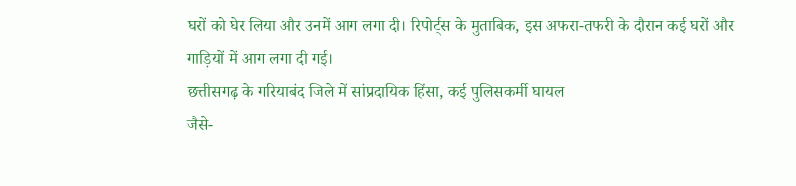घरों को घेर लिया और उनमें आग लगा दी। रिपोर्ट्स के मुताबिक, इस अफरा-तफरी के दौरान कई घरों और गाड़ियों में आग लगा दी गई।
छत्तीसगढ़ के गरियाबंद जिले में सांप्रदायिक हिंसा, कई पुलिसकर्मी घायल
जैसे-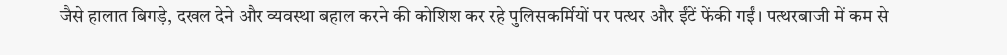जैसे हालात बिगड़े, दखल देने और व्यवस्था बहाल करने की कोशिश कर रहे पुलिसकर्मियों पर पत्थर और ईंटें फेंकी गईं। पत्थरबाजी में कम से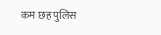कम छह पुलिस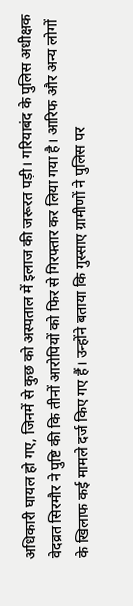अधिकारी घायल हो गए, जिनमें से कुछ को अस्पताल में इलाज की जरूरत पड़ी। गरियाबंद के पुलिस अधीक्षक वेदव्रत सिरमौर ने पुष्टि की कि तीनों आरोपियों को फिर से गिरफ्तार कर लिया गया है। आरिफ और अन्य लोगों के खिलाफ कई मामले दर्ज किए गए हैं। उन्होंने बताया कि गुस्साए ग्रामीणों ने पुलिस पर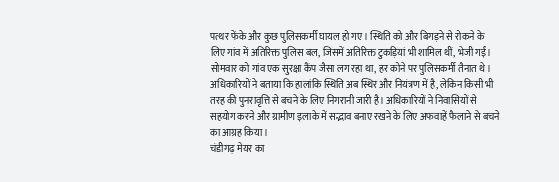पत्थर फेंके और कुछ पुलिसकर्मी घायल हो गए। स्थिति को और बिगड़ने से रोकने के लिए गांव में अतिरिक्त पुलिस बल, जिसमें अतिरिक्त टुकड़ियां भी शामिल थीं, भेजी गईं। सोमवार को गांव एक सुरक्षा कैंप जैसा लग रहा था, हर कोने पर पुलिसकर्मी तैनात थे। अधिकारियों ने बताया कि हालांकि स्थिति अब स्थिर और नियंत्रण में है, लेकिन किसी भी तरह की पुनरावृत्ति से बचने के लिए निगरानी जारी है। अधिकारियों ने निवासियों से सहयोग करने और ग्रामीण इलाके में सद्भाव बनाए रखने के लिए अफवाहें फैलाने से बचने का आग्रह किया।
चंडीगढ़ मेयर का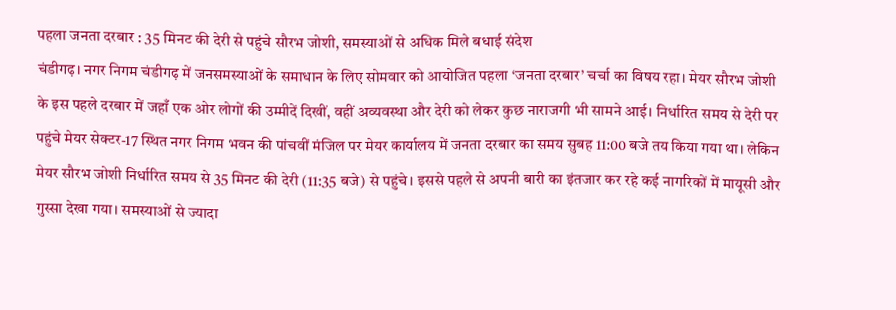पहला जनता दरबार : 35 मिनट की देरी से पहुंचे सौरभ जोशी, समस्याओं से अधिक मिले बधाई संदेश
चंडीगढ़। नगर निगम चंडीगढ़ में जनसमस्याओं के समाधान के लिए सोमवार को आयोजित पहला ‘जनता दरबार’ चर्चा का विषय रहा। मेयर सौरभ जोशी के इस पहले दरबार में जहाँ एक ओर लोगों की उम्मीदें दिखीं, वहीं अव्यवस्था और देरी को लेकर कुछ नाराजगी भी सामने आई। निर्धारित समय से देरी पर पहुंचे मेयर सेक्टर-17 स्थित नगर निगम भवन की पांचवीं मंजिल पर मेयर कार्यालय में जनता दरबार का समय सुबह 11:00 बजे तय किया गया था। लेकिन मेयर सौरभ जोशी निर्धारित समय से 35 मिनट की देरी (11:35 बजे) से पहुंचे। इससे पहले से अपनी बारी का इंतजार कर रहे कई नागरिकों में मायूसी और गुस्सा देखा गया। समस्याओं से ज्यादा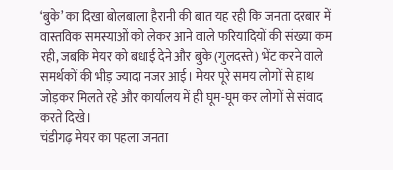‘बुके’ का दिखा बोलबाला हैरानी की बात यह रही कि जनता दरबार में वास्तविक समस्याओं को लेकर आने वाले फरियादियों की संख्या कम रही, जबकि मेयर को बधाई देने और बुके (गुलदस्ते) भेंट करने वाले समर्थकों की भीड़ ज्यादा नजर आई। मेयर पूरे समय लोगों से हाथ जोड़कर मिलते रहे और कार्यालय में ही घूम-घूम कर लोगों से संवाद करते दिखे।
चंडीगढ़ मेयर का पहला जनता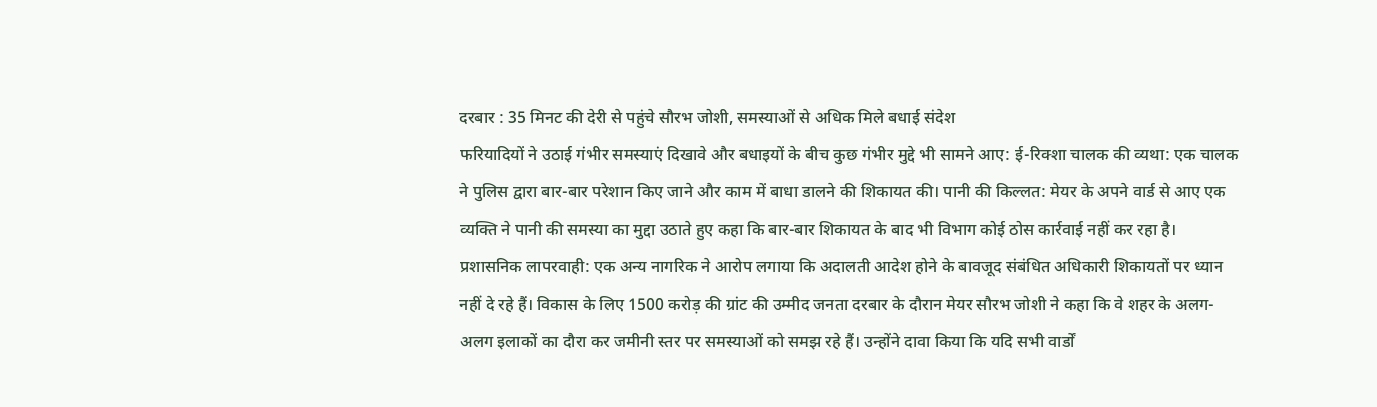दरबार : 35 मिनट की देरी से पहुंचे सौरभ जोशी, समस्याओं से अधिक मिले बधाई संदेश
फरियादियों ने उठाई गंभीर समस्याएं दिखावे और बधाइयों के बीच कुछ गंभीर मुद्दे भी सामने आए: ई-रिक्शा चालक की व्यथा: एक चालक ने पुलिस द्वारा बार-बार परेशान किए जाने और काम में बाधा डालने की शिकायत की। पानी की किल्लत: मेयर के अपने वार्ड से आए एक व्यक्ति ने पानी की समस्या का मुद्दा उठाते हुए कहा कि बार-बार शिकायत के बाद भी विभाग कोई ठोस कार्रवाई नहीं कर रहा है। प्रशासनिक लापरवाही: एक अन्य नागरिक ने आरोप लगाया कि अदालती आदेश होने के बावजूद संबंधित अधिकारी शिकायतों पर ध्यान नहीं दे रहे हैं। विकास के लिए 1500 करोड़ की ग्रांट की उम्मीद जनता दरबार के दौरान मेयर सौरभ जोशी ने कहा कि वे शहर के अलग-अलग इलाकों का दौरा कर जमीनी स्तर पर समस्याओं को समझ रहे हैं। उन्होंने दावा किया कि यदि सभी वार्डों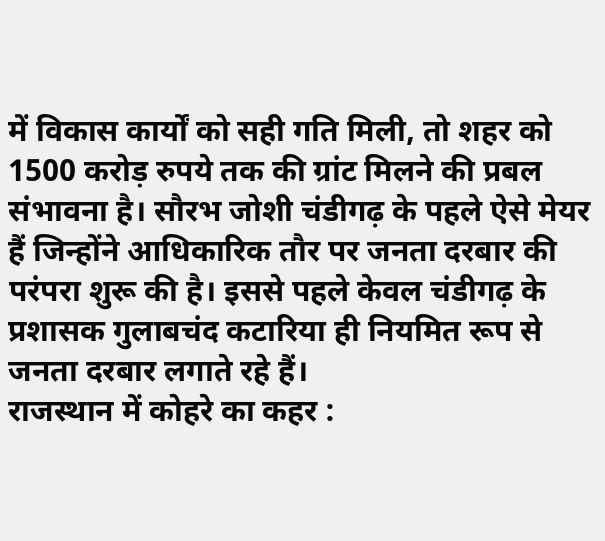में विकास कार्यों को सही गति मिली, तो शहर को 1500 करोड़ रुपये तक की ग्रांट मिलने की प्रबल संभावना है। सौरभ जोशी चंडीगढ़ के पहले ऐसे मेयर हैं जिन्होंने आधिकारिक तौर पर जनता दरबार की परंपरा शुरू की है। इससे पहले केवल चंडीगढ़ के प्रशासक गुलाबचंद कटारिया ही नियमित रूप से जनता दरबार लगाते रहे हैं।
राजस्थान में कोहरे का कहर :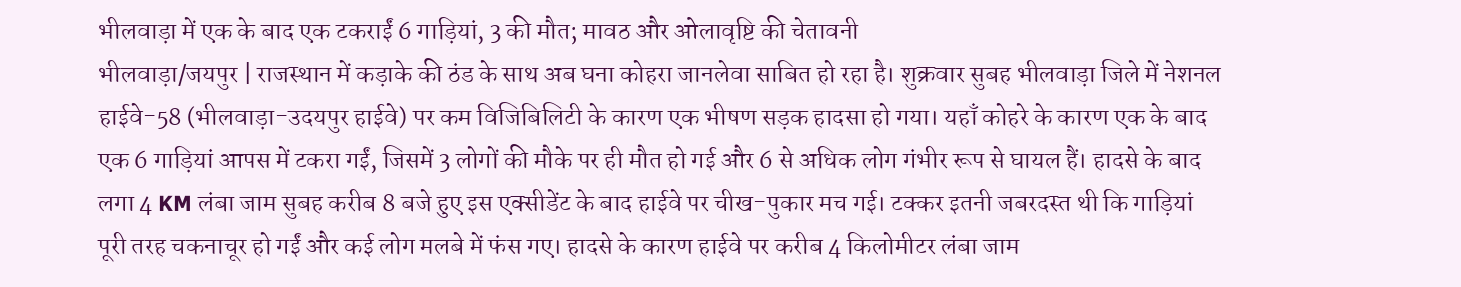भीलवाड़ा में एक के बाद एक टकराईं 6 गाड़ियां, 3 की मौत; मावठ और ओलावृष्टि की चेतावनी
भीलवाड़ा/जयपुर | राजस्थान में कड़ाके की ठंड के साथ अब घना कोहरा जानलेवा साबित हो रहा है। शुक्रवार सुबह भीलवाड़ा जिले में नेशनल हाईवे-58 (भीलवाड़ा-उदयपुर हाईवे) पर कम विजिबिलिटी के कारण एक भीषण सड़क हादसा हो गया। यहाँ कोहरे के कारण एक के बाद एक 6 गाड़ियां आपस में टकरा गईं, जिसमें 3 लोगों की मौके पर ही मौत हो गई और 6 से अधिक लोग गंभीर रूप से घायल हैं। हादसे के बाद लगा 4 KM लंबा जाम सुबह करीब 8 बजे हुए इस एक्सीडेंट के बाद हाईवे पर चीख-पुकार मच गई। टक्कर इतनी जबरदस्त थी कि गाड़ियां पूरी तरह चकनाचूर हो गईं और कई लोग मलबे में फंस गए। हादसे के कारण हाईवे पर करीब 4 किलोमीटर लंबा जाम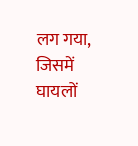लग गया, जिसमें घायलों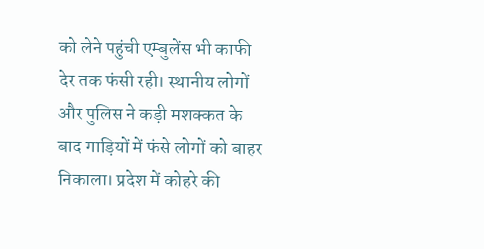को लेने पहुंची एम्बुलेंस भी काफी देर तक फंसी रही। स्थानीय लोगों और पुलिस ने कड़ी मशक्कत के बाद गाड़ियों में फंसे लोगों को बाहर निकाला। प्रदेश में कोहरे की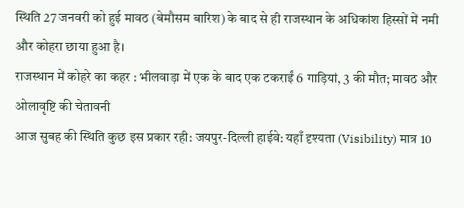स्थिति 27 जनवरी को हुई मावठ (बेमौसम बारिश) के बाद से ही राजस्थान के अधिकांश हिस्सों में नमी और कोहरा छाया हुआ है।
राजस्थान में कोहरे का कहर : भीलवाड़ा में एक के बाद एक टकराईं 6 गाड़ियां, 3 की मौत; मावठ और ओलावृष्टि की चेतावनी
आज सुबह की स्थिति कुछ इस प्रकार रही: जयपुर-दिल्ली हाईवे: यहाँ दृश्यता (Visibility) मात्र 10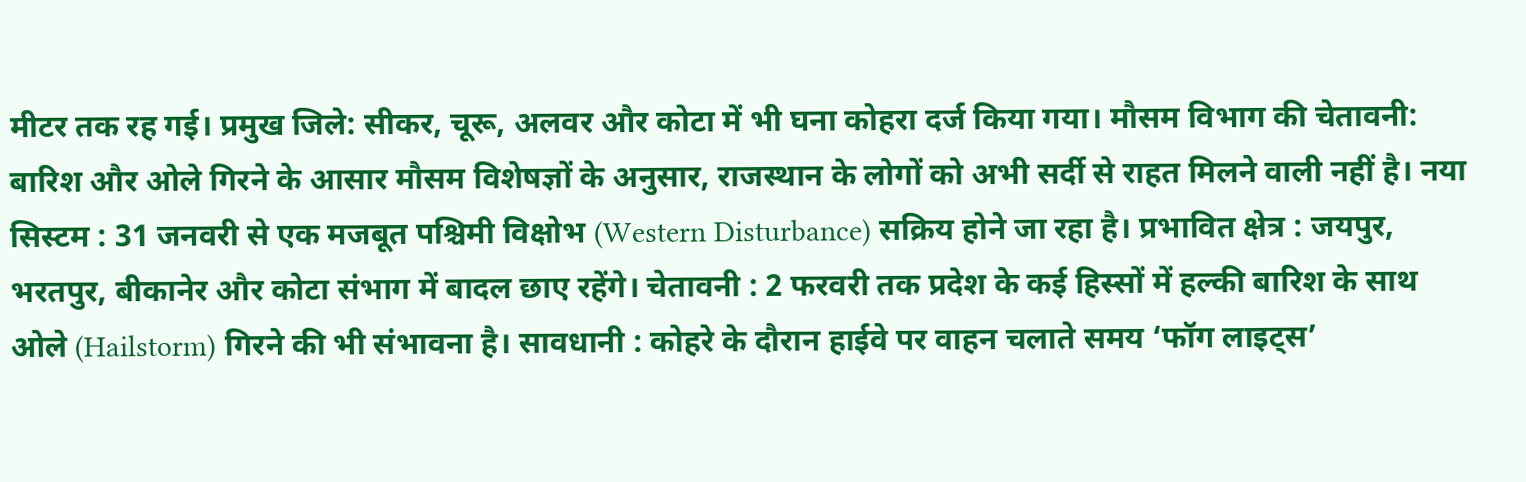मीटर तक रह गई। प्रमुख जिले: सीकर, चूरू, अलवर और कोटा में भी घना कोहरा दर्ज किया गया। मौसम विभाग की चेतावनी: बारिश और ओले गिरने के आसार मौसम विशेषज्ञों के अनुसार, राजस्थान के लोगों को अभी सर्दी से राहत मिलने वाली नहीं है। नया सिस्टम : 31 जनवरी से एक मजबूत पश्चिमी विक्षोभ (Western Disturbance) सक्रिय होने जा रहा है। प्रभावित क्षेत्र : जयपुर, भरतपुर, बीकानेर और कोटा संभाग में बादल छाए रहेंगे। चेतावनी : 2 फरवरी तक प्रदेश के कई हिस्सों में हल्की बारिश के साथ ओले (Hailstorm) गिरने की भी संभावना है। सावधानी : कोहरे के दौरान हाईवे पर वाहन चलाते समय ‘फॉग लाइट्स’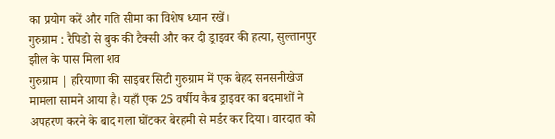का प्रयोग करें और गति सीमा का विशेष ध्यान रखें।
गुरुग्राम : रैपिडो से बुक की टैक्सी और कर दी ड्राइवर की हत्या, सुल्तानपुर झील के पास मिला शव
गुरुग्राम | हरियाणा की साइबर सिटी गुरुग्राम में एक बेहद सनसनीखेज मामला सामने आया है। यहाँ एक 25 वर्षीय कैब ड्राइवर का बदमाशों ने अपहरण करने के बाद गला घोंटकर बेरहमी से मर्डर कर दिया। वारदात को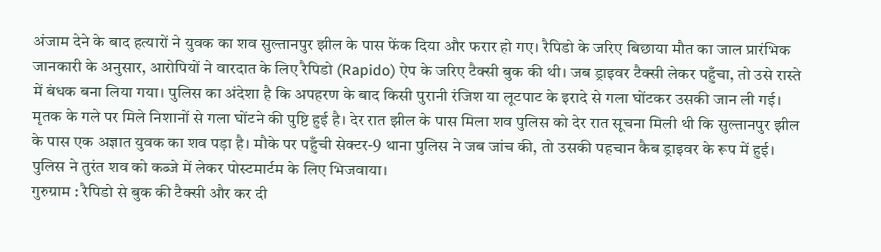अंजाम देने के बाद हत्यारों ने युवक का शव सुल्तानपुर झील के पास फेंक दिया और फरार हो गए। रैपिडो के जरिए बिछाया मौत का जाल प्रारंभिक जानकारी के अनुसार, आरोपियों ने वारदात के लिए रैपिडो (Rapido) ऐप के जरिए टैक्सी बुक की थी। जब ड्राइवर टैक्सी लेकर पहुँचा, तो उसे रास्ते में बंधक बना लिया गया। पुलिस का अंदेशा है कि अपहरण के बाद किसी पुरानी रंजिश या लूटपाट के इरादे से गला घोंटकर उसकी जान ली गई। मृतक के गले पर मिले निशानों से गला घोंटने की पुष्टि हुई है। देर रात झील के पास मिला शव पुलिस को देर रात सूचना मिली थी कि सुल्तानपुर झील के पास एक अज्ञात युवक का शव पड़ा है। मौके पर पहुँची सेक्टर-9 थाना पुलिस ने जब जांच की, तो उसकी पहचान कैब ड्राइवर के रूप में हुई। पुलिस ने तुरंत शव को कब्जे में लेकर पोस्टमार्टम के लिए भिजवाया।
गुरुग्राम : रैपिडो से बुक की टैक्सी और कर दी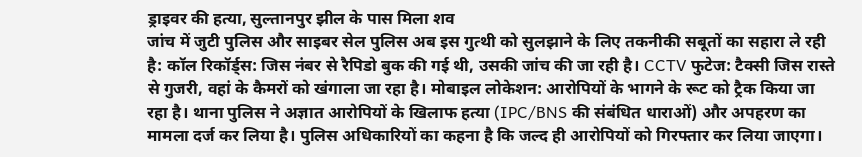ड्राइवर की हत्या, सुल्तानपुर झील के पास मिला शव
जांच में जुटी पुलिस और साइबर सेल पुलिस अब इस गुत्थी को सुलझाने के लिए तकनीकी सबूतों का सहारा ले रही है: कॉल रिकॉर्ड्स: जिस नंबर से रैपिडो बुक की गई थी, उसकी जांच की जा रही है। CCTV फुटेज: टैक्सी जिस रास्ते से गुजरी, वहां के कैमरों को खंगाला जा रहा है। मोबाइल लोकेशन: आरोपियों के भागने के रूट को ट्रैक किया जा रहा है। थाना पुलिस ने अज्ञात आरोपियों के खिलाफ हत्या (IPC/BNS की संबंधित धाराओं) और अपहरण का मामला दर्ज कर लिया है। पुलिस अधिकारियों का कहना है कि जल्द ही आरोपियों को गिरफ्तार कर लिया जाएगा।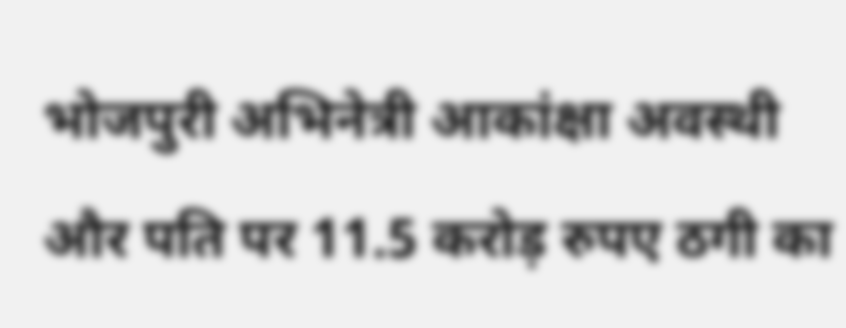भोजपुरी अभिनेत्री आकांक्षा अवस्थी और पति पर 11.5 करोड़ रुपए ठगी का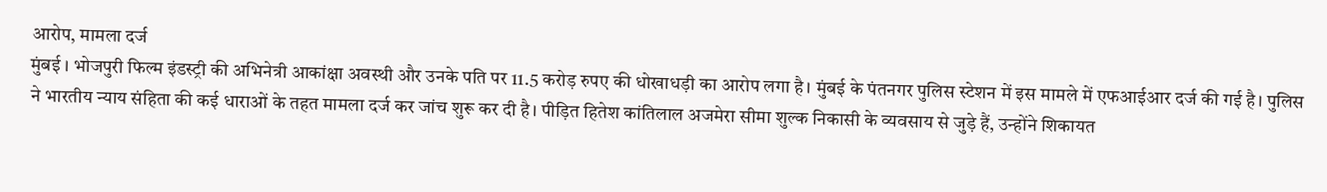आरोप, मामला दर्ज
मुंबई । भोजपुरी फिल्म इंडस्ट्री की अभिनेत्री आकांक्षा अवस्थी और उनके पति पर 11.5 करोड़ रुपए की धोखाधड़ी का आरोप लगा है। मुंबई के पंतनगर पुलिस स्टेशन में इस मामले में एफआईआर दर्ज की गई है। पुलिस ने भारतीय न्याय संहिता की कई धाराओं के तहत मामला दर्ज कर जांच शुरू कर दी है। पीड़ित हितेश कांतिलाल अजमेरा सीमा शुल्क निकासी के व्यवसाय से जुड़े हैं, उन्होंने शिकायत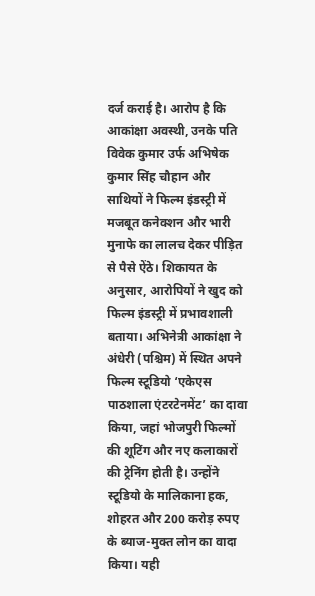दर्ज कराई है। आरोप है कि आकांक्षा अवस्थी, उनके पति विवेक कुमार उर्फ अभिषेक कुमार सिंह चौहान और साथियों ने फिल्म इंडस्ट्री में मजबूत कनेक्शन और भारी मुनाफे का लालच देकर पीड़ित से पैसे ऐंठे। शिकायत के अनुसार, आरोपियों ने खुद को फिल्म इंडस्ट्री में प्रभावशाली बताया। अभिनेत्री आकांक्षा ने अंधेरी (पश्चिम) में स्थित अपने फिल्म स्टूडियो ‘एकेएस पाठशाला एंटरटेनमेंट’ का दावा किया, जहां भोजपुरी फिल्मों की शूटिंग और नए कलाकारों की ट्रेनिंग होती है। उन्होंने स्टूडियो के मालिकाना हक, शोहरत और 200 करोड़ रुपए के ब्याज-मुक्त लोन का वादा किया। यही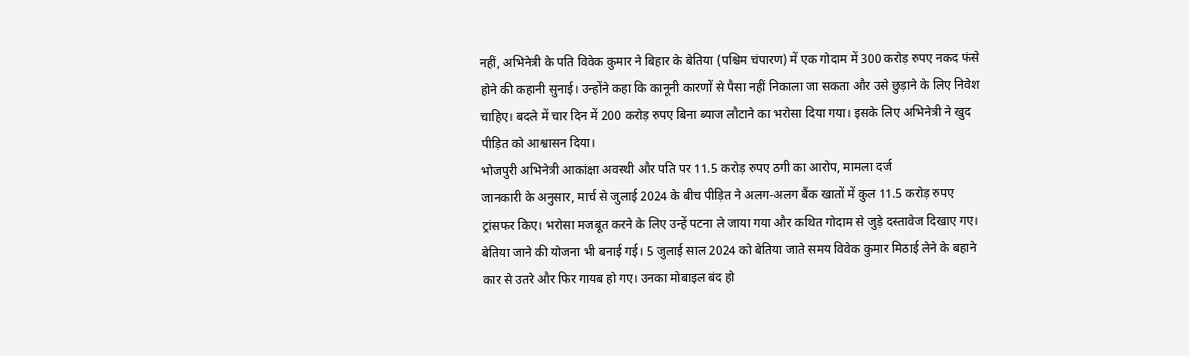नहीं, अभिनेत्री के पति विवेक कुमार ने बिहार के बेतिया (पश्चिम चंपारण) में एक गोदाम में 300 करोड़ रुपए नकद फंसे होने की कहानी सुनाई। उन्होंने कहा कि कानूनी कारणों से पैसा नहीं निकाला जा सकता और उसे छुड़ाने के लिए निवेश चाहिए। बदले में चार दिन में 200 करोड़ रुपए बिना ब्याज लौटाने का भरोसा दिया गया। इसके लिए अभिनेत्री ने खुद पीड़ित को आश्वासन दिया।
भोजपुरी अभिनेत्री आकांक्षा अवस्थी और पति पर 11.5 करोड़ रुपए ठगी का आरोप, मामला दर्ज
जानकारी के अनुसार, मार्च से जुलाई 2024 के बीच पीड़ित ने अलग-अलग बैंक खातों में कुल 11.5 करोड़ रुपए ट्रांसफर किए। भरोसा मजबूत करने के लिए उन्हें पटना ले जाया गया और कथित गोदाम से जुड़े दस्तावेज दिखाए गए। बेतिया जाने की योजना भी बनाई गई। 5 जुलाई साल 2024 को बेतिया जाते समय विवेक कुमार मिठाई लेने के बहाने कार से उतरे और फिर गायब हो गए। उनका मोबाइल बंद हो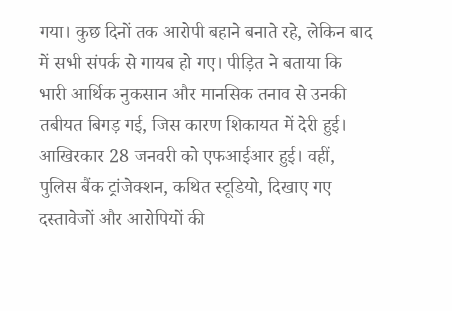गया। कुछ दिनों तक आरोपी बहाने बनाते रहे, लेकिन बाद में सभी संपर्क से गायब हो गए। पीड़ित ने बताया कि भारी आर्थिक नुकसान और मानसिक तनाव से उनकी तबीयत बिगड़ गई, जिस कारण शिकायत में देरी हुई। आखिरकार 28 जनवरी को एफआईआर हुई। वहीं, पुलिस बैंक ट्रांजेक्शन, कथित स्टूडियो, दिखाए गए दस्तावेजों और आरोपियों की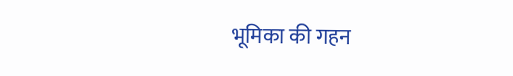भूमिका की गहन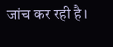जांच कर रही है।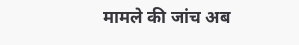मामले की जांच अब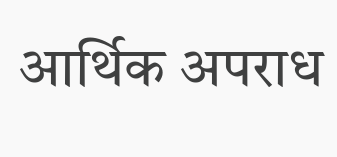आर्थिक अपराध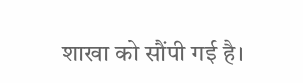शाखा को सौंपी गई है।